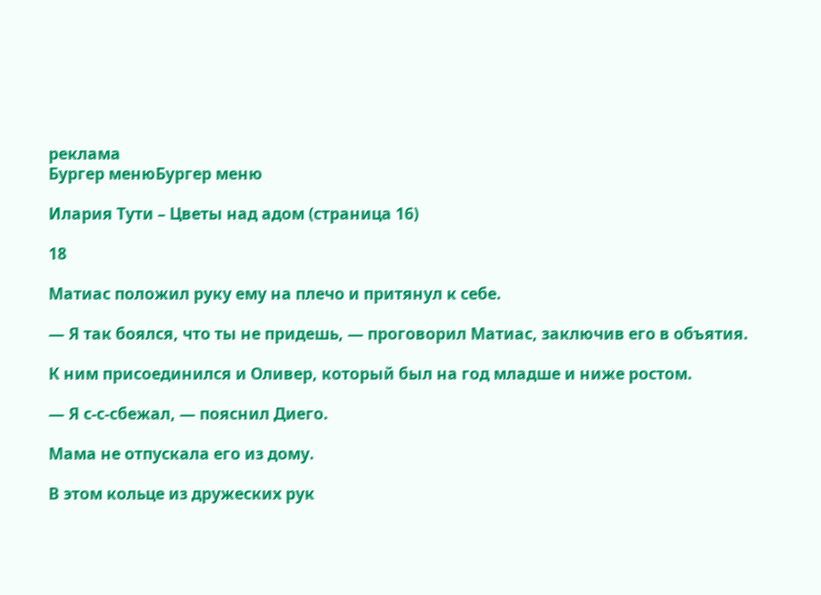реклама
Бургер менюБургер меню

Илария Тути – Цветы над адом (страница 16)

18

Матиас положил руку ему на плечо и притянул к себе.

— Я так боялся, что ты не придешь, — проговорил Матиас, заключив его в объятия.

К ним присоединился и Оливер, который был на год младше и ниже ростом.

— Я с-с-сбежал, — пояснил Диего.

Мама не отпускала его из дому.

В этом кольце из дружеских рук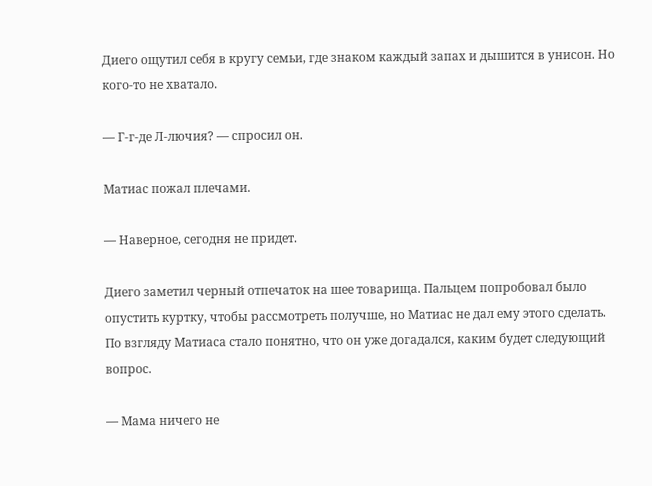Диего ощутил себя в кругу семьи, где знаком каждый запах и дышится в унисон. Но кого-то не хватало.

— Г-г-де Л-лючия? — спросил он.

Матиас пожал плечами.

— Наверное, сегодня не придет.

Диего заметил черный отпечаток на шее товарища. Пальцем попробовал было опустить куртку, чтобы рассмотреть получше, но Матиас не дал ему этого сделать. По взгляду Матиаса стало понятно, что он уже догадался, каким будет следующий вопрос.

— Мама ничего не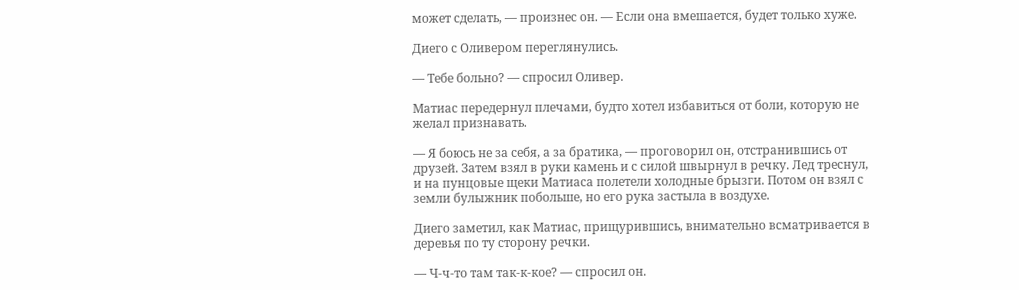может сделать, — произнес он. — Если она вмешается, будет только хуже.

Диего с Оливером переглянулись.

— Тебе больно? — спросил Оливер.

Матиас передернул плечами, будто хотел избавиться от боли, которую не желал признавать.

— Я боюсь не за себя, а за братика, — проговорил он, отстранившись от друзей. Затем взял в руки камень и с силой швырнул в речку. Лед треснул, и на пунцовые щеки Матиаса полетели холодные брызги. Потом он взял с земли булыжник побольше, но его рука застыла в воздухе.

Диего заметил, как Матиас, прищурившись, внимательно всматривается в деревья по ту сторону речки.

— Ч-ч-то там так-к-кое? — спросил он.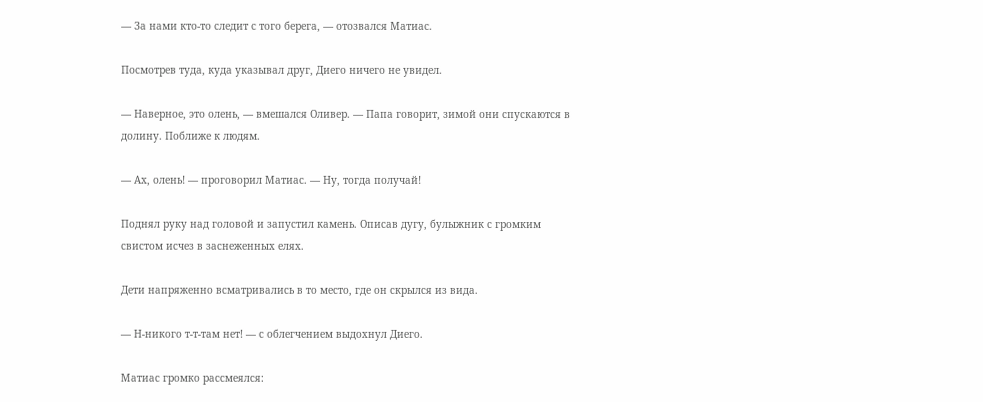— За нами кто-то следит с того берега, — отозвался Матиас.

Посмотрев туда, куда указывал друг, Диего ничего не увидел.

— Наверное, это олень, — вмешался Оливер. — Папа говорит, зимой они спускаются в долину. Поближе к людям.

— Ах, олень! — проговорил Матиас. — Ну, тогда получай!

Поднял руку над головой и запустил камень. Описав дугу, булыжник с громким свистом исчез в заснеженных елях.

Дети напряженно всматривались в то место, где он скрылся из вида.

— Н-никого т-т-там нет! — с облегчением выдохнул Диего.

Матиас громко рассмеялся: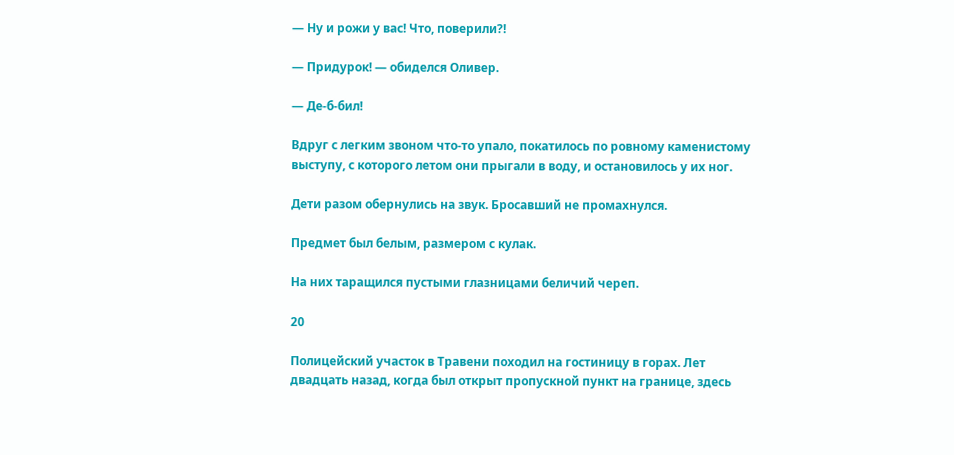— Ну и рожи у вас! Что, поверили?!

— Придурок! — обиделся Оливер.

— Де-б-бил!

Вдруг с легким звоном что-то упало, покатилось по ровному каменистому выступу, с которого летом они прыгали в воду, и остановилось у их ног.

Дети разом обернулись на звук. Бросавший не промахнулся.

Предмет был белым, размером с кулак.

На них таращился пустыми глазницами беличий череп.

20

Полицейский участок в Травени походил на гостиницу в горах. Лет двадцать назад, когда был открыт пропускной пункт на границе, здесь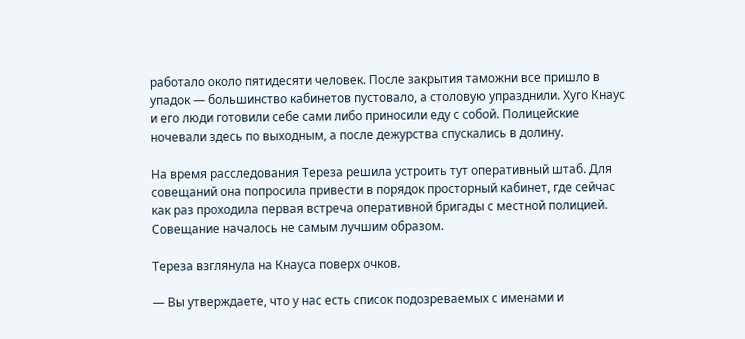работало около пятидесяти человек. После закрытия таможни все пришло в упадок — большинство кабинетов пустовало, а столовую упразднили. Хуго Кнаус и его люди готовили себе сами либо приносили еду с собой. Полицейские ночевали здесь по выходным, а после дежурства спускались в долину.

На время расследования Тереза решила устроить тут оперативный штаб. Для совещаний она попросила привести в порядок просторный кабинет, где сейчас как раз проходила первая встреча оперативной бригады с местной полицией. Совещание началось не самым лучшим образом.

Тереза взглянула на Кнауса поверх очков.

— Вы утверждаете, что у нас есть список подозреваемых с именами и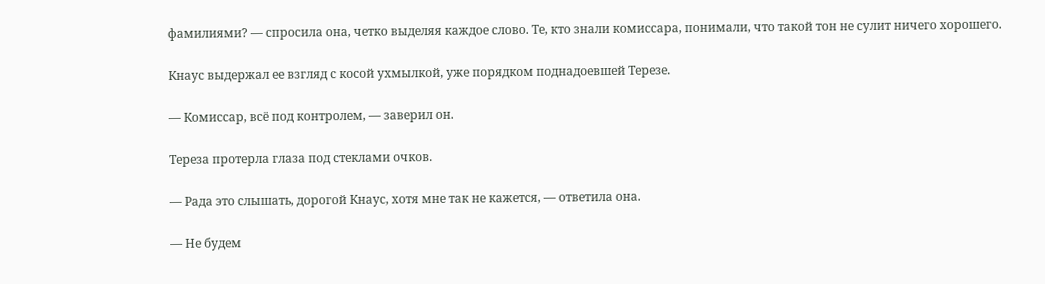фамилиями? — спросила она, четко выделяя каждое слово. Те, кто знали комиссара, понимали, что такой тон не сулит ничего хорошего.

Кнаус выдержал ее взгляд с косой ухмылкой, уже порядком поднадоевшей Терезе.

— Комиссар, всё под контролем, — заверил он.

Тереза протерла глаза под стеклами очков.

— Рада это слышать, дорогой Кнаус, хотя мне так не кажется, — ответила она.

— Не будем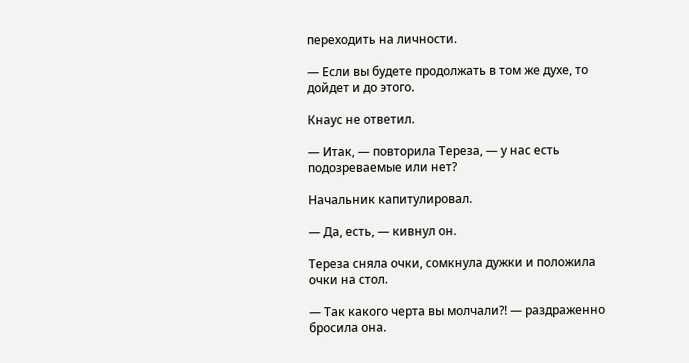переходить на личности.

— Если вы будете продолжать в том же духе, то дойдет и до этого.

Кнаус не ответил.

— Итак, — повторила Тереза, — у нас есть подозреваемые или нет?

Начальник капитулировал.

— Да, есть, — кивнул он.

Тереза сняла очки, сомкнула дужки и положила очки на стол.

— Так какого черта вы молчали?! — раздраженно бросила она.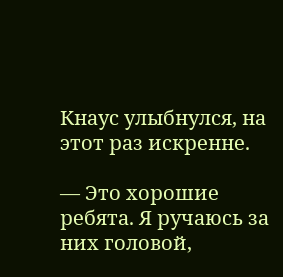Кнаус улыбнулся, на этот раз искренне.

— Это хорошие ребята. Я ручаюсь за них головой,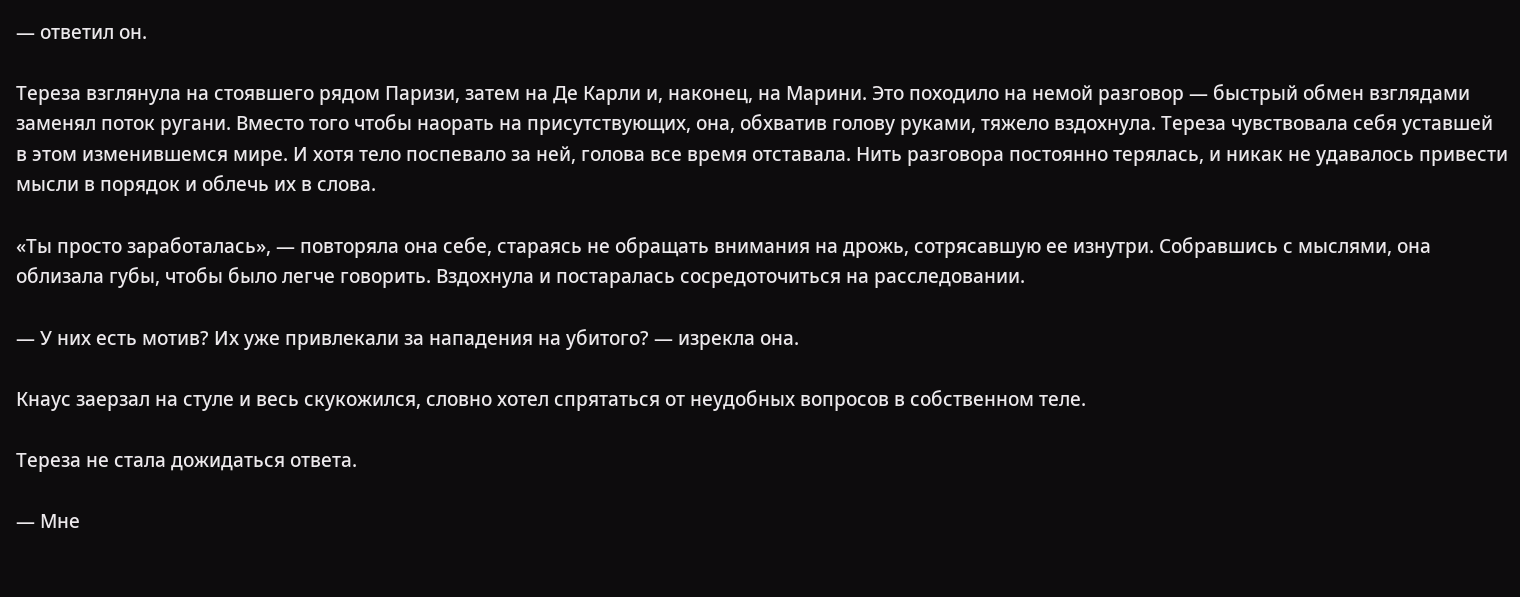— ответил он.

Тереза взглянула на стоявшего рядом Паризи, затем на Де Карли и, наконец, на Марини. Это походило на немой разговор — быстрый обмен взглядами заменял поток ругани. Вместо того чтобы наорать на присутствующих, она, обхватив голову руками, тяжело вздохнула. Тереза чувствовала себя уставшей в этом изменившемся мире. И хотя тело поспевало за ней, голова все время отставала. Нить разговора постоянно терялась, и никак не удавалось привести мысли в порядок и облечь их в слова.

«Ты просто заработалась», — повторяла она себе, стараясь не обращать внимания на дрожь, сотрясавшую ее изнутри. Собравшись с мыслями, она облизала губы, чтобы было легче говорить. Вздохнула и постаралась сосредоточиться на расследовании.

— У них есть мотив? Их уже привлекали за нападения на убитого? — изрекла она.

Кнаус заерзал на стуле и весь скукожился, словно хотел спрятаться от неудобных вопросов в собственном теле.

Тереза не стала дожидаться ответа.

— Мне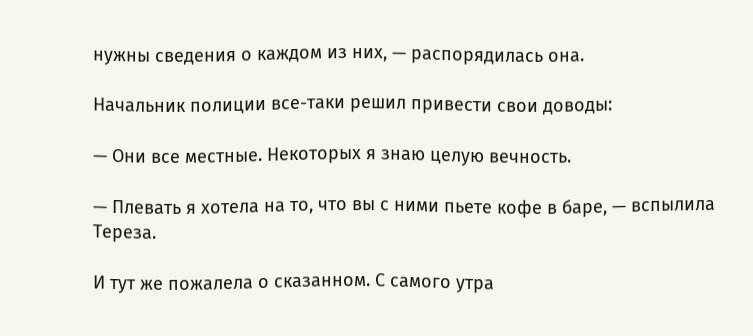нужны сведения о каждом из них, — распорядилась она.

Начальник полиции все-таки решил привести свои доводы:

— Они все местные. Некоторых я знаю целую вечность.

— Плевать я хотела на то, что вы с ними пьете кофе в баре, — вспылила Тереза.

И тут же пожалела о сказанном. С самого утра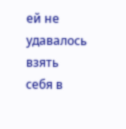ей не удавалось взять себя в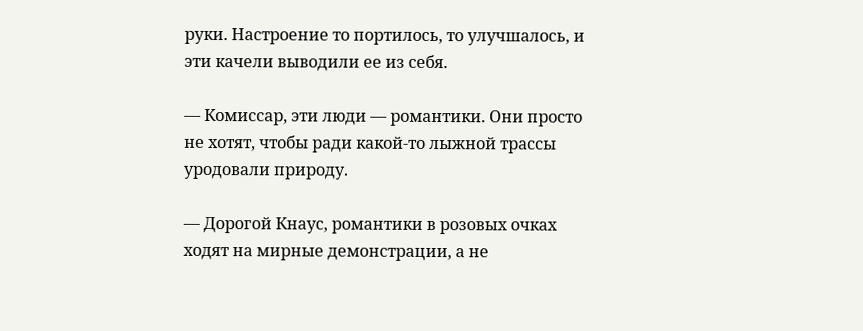руки. Настроение то портилось, то улучшалось, и эти качели выводили ее из себя.

— Комиссар, эти люди — романтики. Они просто не хотят, чтобы ради какой-то лыжной трассы уродовали природу.

— Дорогой Кнаус, романтики в розовых очках ходят на мирные демонстрации, а не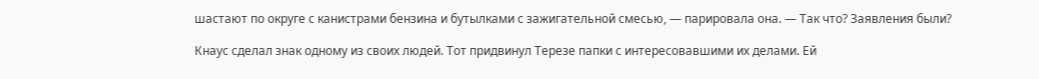шастают по округе с канистрами бензина и бутылками с зажигательной смесью, — парировала она. — Так что? Заявления были?

Кнаус сделал знак одному из своих людей. Тот придвинул Терезе папки с интересовавшими их делами. Ей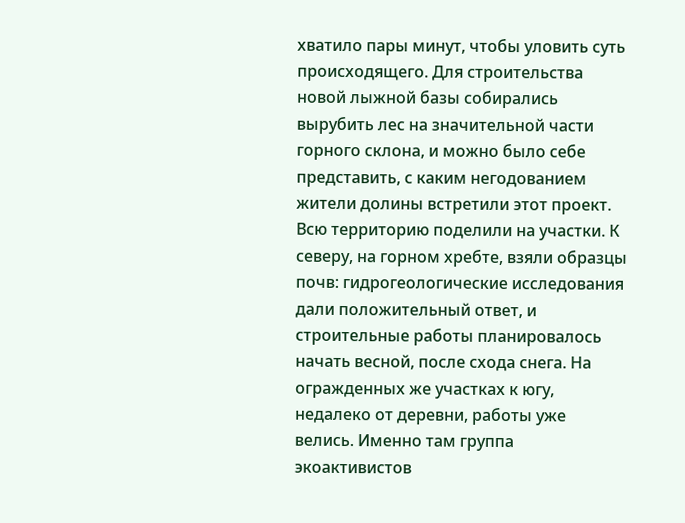хватило пары минут, чтобы уловить суть происходящего. Для строительства новой лыжной базы собирались вырубить лес на значительной части горного склона, и можно было себе представить, с каким негодованием жители долины встретили этот проект. Всю территорию поделили на участки. К северу, на горном хребте, взяли образцы почв: гидрогеологические исследования дали положительный ответ, и строительные работы планировалось начать весной, после схода снега. На огражденных же участках к югу, недалеко от деревни, работы уже велись. Именно там группа экоактивистов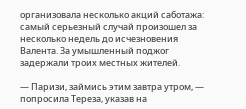организовала несколько акций саботажа: самый серьезный случай произошел за несколько недель до исчезновения Валента. За умышленный поджог задержали троих местных жителей.

— Паризи, займись этим завтра утром, — попросила Тереза, указав на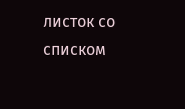листок со списком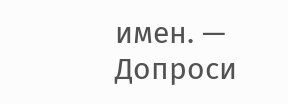имен. — Допроси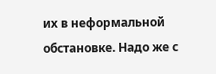их в неформальной обстановке. Надо же с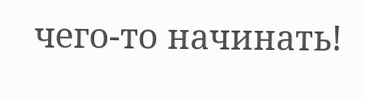чего-то начинать!